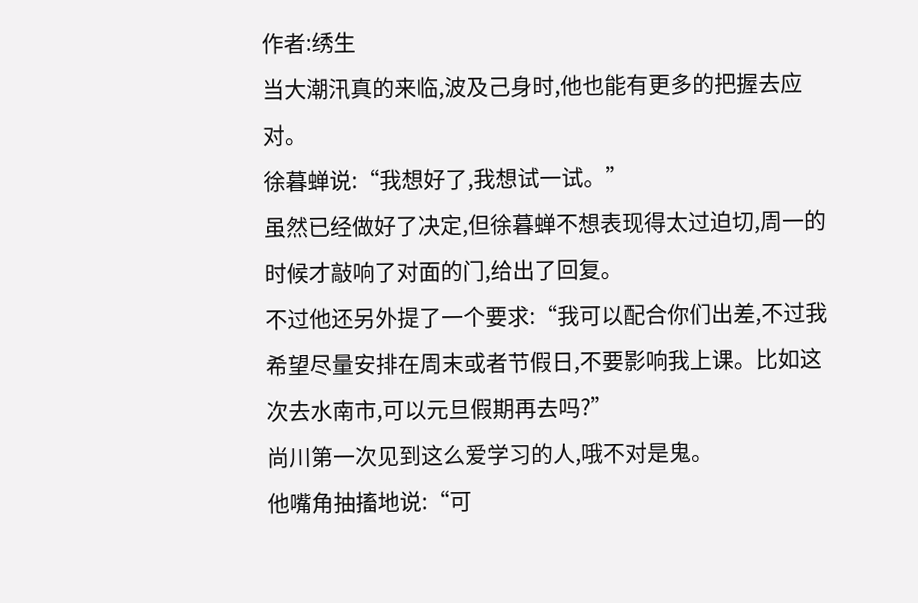作者:绣生
当大潮汛真的来临,波及己身时,他也能有更多的把握去应对。
徐暮蝉说:“我想好了,我想试一试。”
虽然已经做好了决定,但徐暮蝉不想表现得太过迫切,周一的时候才敲响了对面的门,给出了回复。
不过他还另外提了一个要求:“我可以配合你们出差,不过我希望尽量安排在周末或者节假日,不要影响我上课。比如这次去水南市,可以元旦假期再去吗?”
尚川第一次见到这么爱学习的人,哦不对是鬼。
他嘴角抽搐地说:“可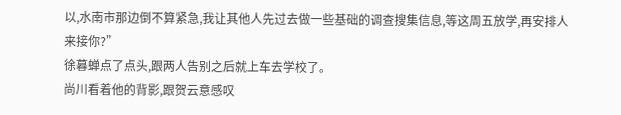以,水南市那边倒不算紧急,我让其他人先过去做一些基础的调查搜集信息,等这周五放学,再安排人来接你?”
徐暮蝉点了点头,跟两人告别之后就上车去学校了。
尚川看着他的背影,跟贺云意感叹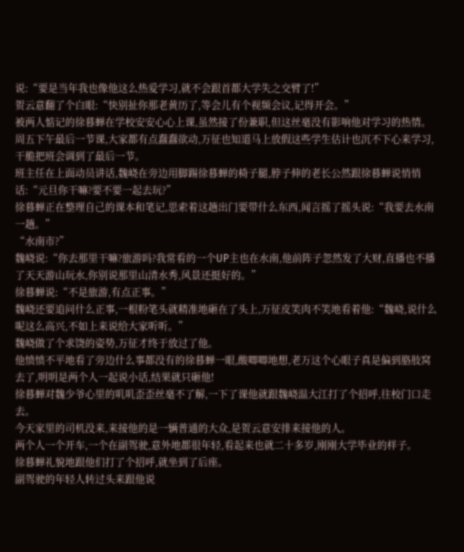说:“要是当年我也像他这么热爱学习,就不会跟首都大学失之交臂了!”
贺云意翻了个白眼:“快别扯你那老黄历了,等会儿有个视频会议,记得开会。”
被两人惦记的徐暮蝉在学校安安心心上课,虽然接了份兼职,但这丝毫没有影响他对学习的热情。
周五下午最后一节课,大家都有点蠢蠢欲动,万征也知道马上放假这些学生估计也沉不下心来学习,干脆把班会调到了最后一节。
班主任在上面动员讲话,魏峣在旁边用脚踢徐暮蝉的椅子腿,脖子伸的老长公然跟徐暮蝉说悄悄话:“元旦你干嘛?要不要一起去玩?”
徐暮蝉正在整理自己的课本和笔记,思索着这趟出门要带什么东西,闻言摇了摇头说:“我要去水南一趟。”
“水南市?”
魏峣说:“你去那里干嘛?旅游吗?我常看的一个UP主也在水南,他前阵子忽然发了大财,直播也不播了天天游山玩水,你别说那里山清水秀,风景还挺好的。”
徐暮蝉说:“不是旅游,有点正事。”
魏峣还要追问什么正事,一根粉笔头就精准地砸在了头上,万征皮笑肉不笑地看着他:“魏峣,说什么呢这么高兴,不如上来说给大家听听。”
魏峣做了个求饶的姿势,万征才终于放过了他。
他愤愤不平地看了旁边什么事都没有的徐暮蝉一眼,酸唧唧地想,老万这个心眼子真是偏到胳肢窝去了,明明是两个人一起说小话,结果就只砸他!
徐暮蝉对魏少爷心里的叽叽歪歪丝毫不了解,一下了课他就跟魏峣温大江打了个招呼,往校门口走去。
今天家里的司机没来,来接他的是一辆普通的大众,是贺云意安排来接他的人。
两个人一个开车,一个在副驾驶,意外地都很年轻,看起来也就二十多岁,刚刚大学毕业的样子。
徐暮蝉礼貌地跟他们打了个招呼,就坐到了后座。
副驾驶的年轻人转过头来跟他说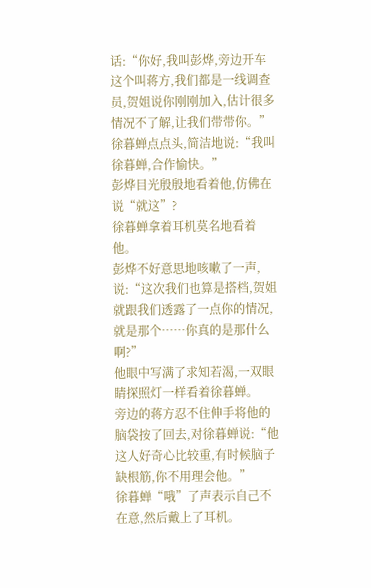话:“你好,我叫彭烨,旁边开车这个叫蒋方,我们都是一线调查员,贺姐说你刚刚加入,估计很多情况不了解,让我们带带你。”
徐暮蝉点点头,简洁地说:“我叫徐暮蝉,合作愉快。”
彭烨目光殷殷地看着他,仿佛在说“就这”?
徐暮蝉拿着耳机莫名地看着他。
彭烨不好意思地咳嗽了一声,说:“这次我们也算是搭档,贺姐就跟我们透露了一点你的情况,就是那个……你真的是那什么啊?”
他眼中写满了求知若渴,一双眼睛探照灯一样看着徐暮蝉。
旁边的蒋方忍不住伸手将他的脑袋按了回去,对徐暮蝉说:“他这人好奇心比较重,有时候脑子缺根筋,你不用理会他。”
徐暮蝉“哦”了声表示自己不在意,然后戴上了耳机。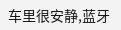车里很安静,蓝牙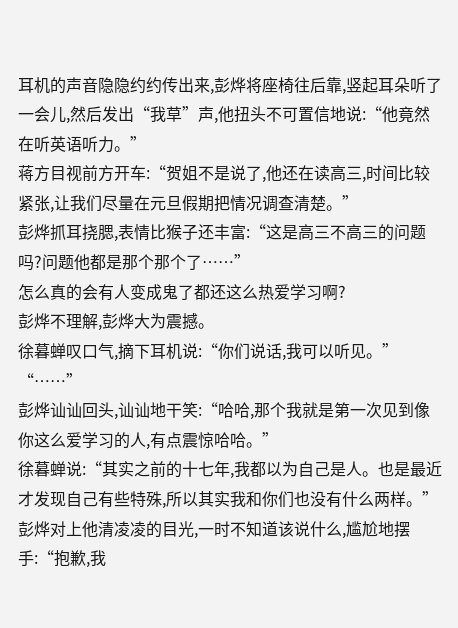耳机的声音隐隐约约传出来,彭烨将座椅往后靠,竖起耳朵听了一会儿,然后发出“我草”声,他扭头不可置信地说:“他竟然在听英语听力。”
蒋方目视前方开车:“贺姐不是说了,他还在读高三,时间比较紧张,让我们尽量在元旦假期把情况调查清楚。”
彭烨抓耳挠腮,表情比猴子还丰富:“这是高三不高三的问题吗?问题他都是那个那个了……”
怎么真的会有人变成鬼了都还这么热爱学习啊?
彭烨不理解,彭烨大为震撼。
徐暮蝉叹口气,摘下耳机说:“你们说话,我可以听见。”
“……”
彭烨讪讪回头,讪讪地干笑:“哈哈,那个我就是第一次见到像你这么爱学习的人,有点震惊哈哈。”
徐暮蝉说:“其实之前的十七年,我都以为自己是人。也是最近才发现自己有些特殊,所以其实我和你们也没有什么两样。”
彭烨对上他清凌凌的目光,一时不知道该说什么,尴尬地摆手:“抱歉,我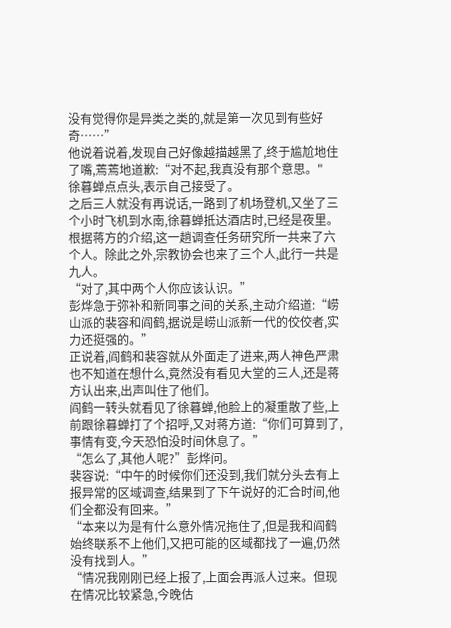没有觉得你是异类之类的,就是第一次见到有些好奇……”
他说着说着,发现自己好像越描越黑了,终于尴尬地住了嘴,蔫蔫地道歉:“对不起,我真没有那个意思。"
徐暮蝉点点头,表示自己接受了。
之后三人就没有再说话,一路到了机场登机,又坐了三个小时飞机到水南,徐暮蝉抵达酒店时,已经是夜里。
根据蒋方的介绍,这一趟调查任务研究所一共来了六个人。除此之外,宗教协会也来了三个人,此行一共是九人。
“对了,其中两个人你应该认识。”
彭烨急于弥补和新同事之间的关系,主动介绍道:“崂山派的裴容和阎鹤,据说是崂山派新一代的佼佼者,实力还挺强的。”
正说着,阎鹤和裴容就从外面走了进来,两人神色严肃也不知道在想什么,竟然没有看见大堂的三人,还是蒋方认出来,出声叫住了他们。
阎鹤一转头就看见了徐暮蝉,他脸上的凝重散了些,上前跟徐暮蝉打了个招呼,又对蒋方道:“你们可算到了,事情有变,今天恐怕没时间休息了。”
“怎么了,其他人呢?”彭烨问。
裴容说:“中午的时候你们还没到,我们就分头去有上报异常的区域调查,结果到了下午说好的汇合时间,他们全都没有回来。”
“本来以为是有什么意外情况拖住了,但是我和阎鹤始终联系不上他们,又把可能的区域都找了一遍,仍然没有找到人。”
“情况我刚刚已经上报了,上面会再派人过来。但现在情况比较紧急,今晚估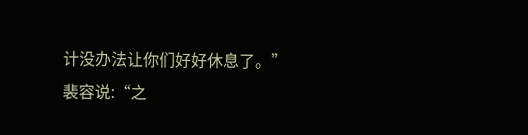计没办法让你们好好休息了。”
裴容说:“之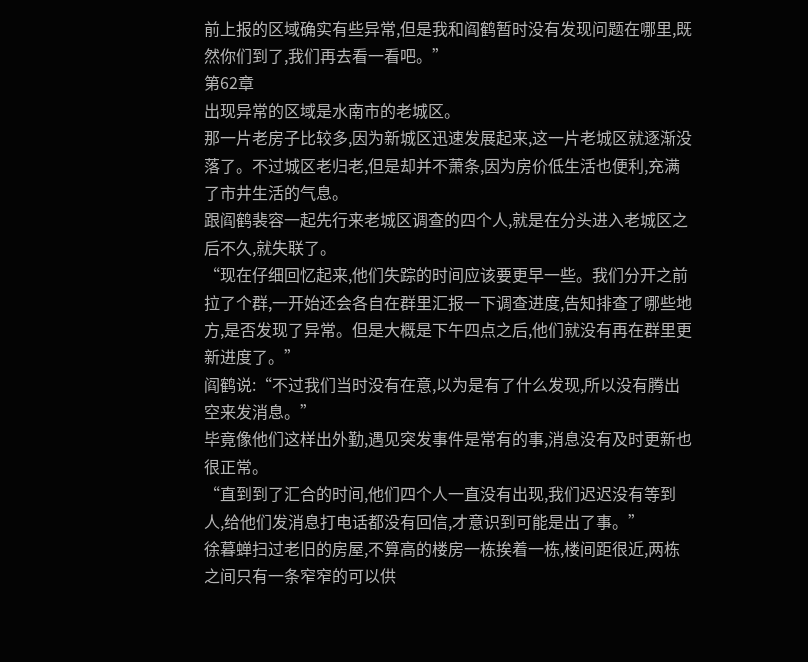前上报的区域确实有些异常,但是我和阎鹤暂时没有发现问题在哪里,既然你们到了,我们再去看一看吧。”
第62章
出现异常的区域是水南市的老城区。
那一片老房子比较多,因为新城区迅速发展起来,这一片老城区就逐渐没落了。不过城区老归老,但是却并不萧条,因为房价低生活也便利,充满了市井生活的气息。
跟阎鹤裴容一起先行来老城区调查的四个人,就是在分头进入老城区之后不久,就失联了。
“现在仔细回忆起来,他们失踪的时间应该要更早一些。我们分开之前拉了个群,一开始还会各自在群里汇报一下调查进度,告知排查了哪些地方,是否发现了异常。但是大概是下午四点之后,他们就没有再在群里更新进度了。”
阎鹤说:“不过我们当时没有在意,以为是有了什么发现,所以没有腾出空来发消息。”
毕竟像他们这样出外勤,遇见突发事件是常有的事,消息没有及时更新也很正常。
“直到到了汇合的时间,他们四个人一直没有出现,我们迟迟没有等到人,给他们发消息打电话都没有回信,才意识到可能是出了事。”
徐暮蝉扫过老旧的房屋,不算高的楼房一栋挨着一栋,楼间距很近,两栋之间只有一条窄窄的可以供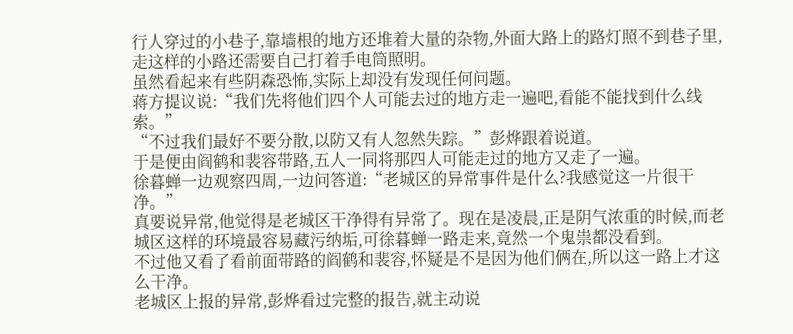行人穿过的小巷子,靠墙根的地方还堆着大量的杂物,外面大路上的路灯照不到巷子里,走这样的小路还需要自己打着手电筒照明。
虽然看起来有些阴森恐怖,实际上却没有发现任何问题。
蒋方提议说:“我们先将他们四个人可能去过的地方走一遍吧,看能不能找到什么线索。”
“不过我们最好不要分散,以防又有人忽然失踪。”彭烨跟着说道。
于是便由阎鹤和裴容带路,五人一同将那四人可能走过的地方又走了一遍。
徐暮蝉一边观察四周,一边问答道:“老城区的异常事件是什么?我感觉这一片很干净。”
真要说异常,他觉得是老城区干净得有异常了。现在是凌晨,正是阴气浓重的时候,而老城区这样的环境最容易藏污纳垢,可徐暮蝉一路走来,竟然一个鬼祟都没看到。
不过他又看了看前面带路的阎鹤和裴容,怀疑是不是因为他们俩在,所以这一路上才这么干净。
老城区上报的异常,彭烨看过完整的报告,就主动说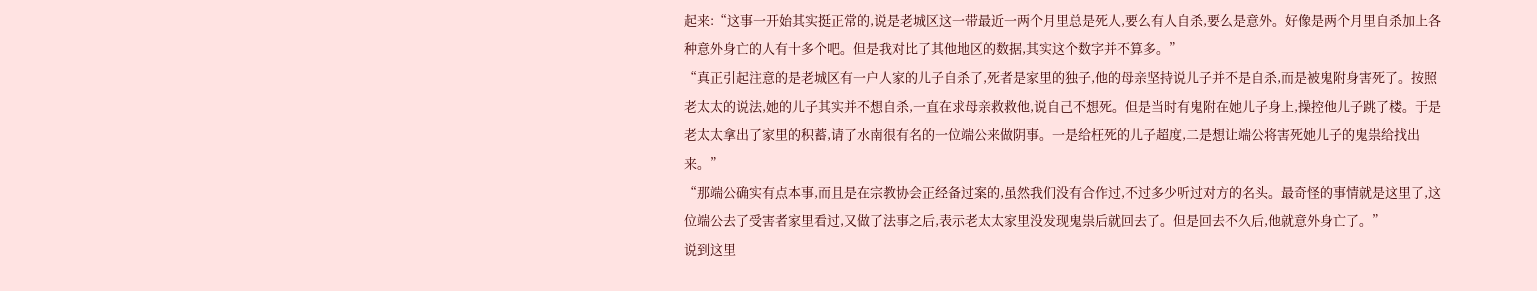起来:“这事一开始其实挺正常的,说是老城区这一带最近一两个月里总是死人,要么有人自杀,要么是意外。好像是两个月里自杀加上各种意外身亡的人有十多个吧。但是我对比了其他地区的数据,其实这个数字并不算多。”
“真正引起注意的是老城区有一户人家的儿子自杀了,死者是家里的独子,他的母亲坚持说儿子并不是自杀,而是被鬼附身害死了。按照老太太的说法,她的儿子其实并不想自杀,一直在求母亲救救他,说自己不想死。但是当时有鬼附在她儿子身上,操控他儿子跳了楼。于是老太太拿出了家里的积蓄,请了水南很有名的一位端公来做阴事。一是给枉死的儿子超度,二是想让端公将害死她儿子的鬼祟给找出来。”
“那端公确实有点本事,而且是在宗教协会正经备过案的,虽然我们没有合作过,不过多少听过对方的名头。最奇怪的事情就是这里了,这位端公去了受害者家里看过,又做了法事之后,表示老太太家里没发现鬼祟后就回去了。但是回去不久后,他就意外身亡了。”
说到这里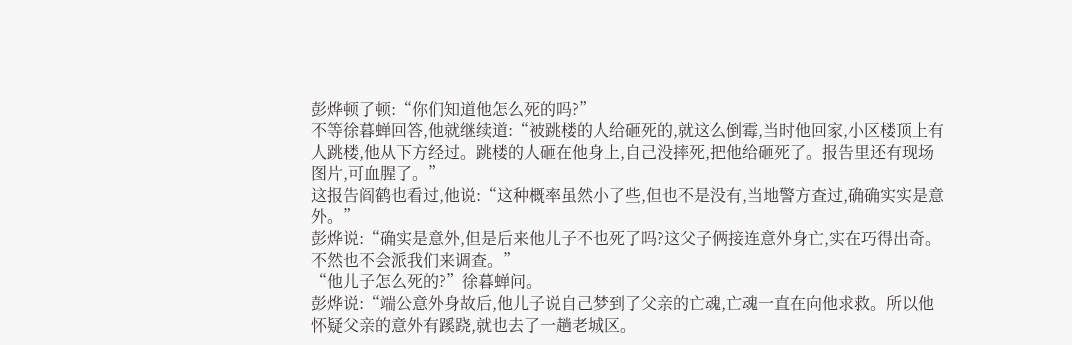彭烨顿了顿:“你们知道他怎么死的吗?”
不等徐暮蝉回答,他就继续道:“被跳楼的人给砸死的,就这么倒霉,当时他回家,小区楼顶上有人跳楼,他从下方经过。跳楼的人砸在他身上,自己没摔死,把他给砸死了。报告里还有现场图片,可血腥了。”
这报告阎鹤也看过,他说:“这种概率虽然小了些,但也不是没有,当地警方查过,确确实实是意外。”
彭烨说:“确实是意外,但是后来他儿子不也死了吗?这父子俩接连意外身亡,实在巧得出奇。不然也不会派我们来调查。”
“他儿子怎么死的?”徐暮蝉问。
彭烨说:“端公意外身故后,他儿子说自己梦到了父亲的亡魂,亡魂一直在向他求救。所以他怀疑父亲的意外有蹊跷,就也去了一趟老城区。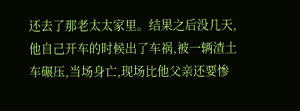还去了那老太太家里。结果之后没几天,他自己开车的时候出了车祸,被一辆渣土车碾压,当场身亡,现场比他父亲还要惨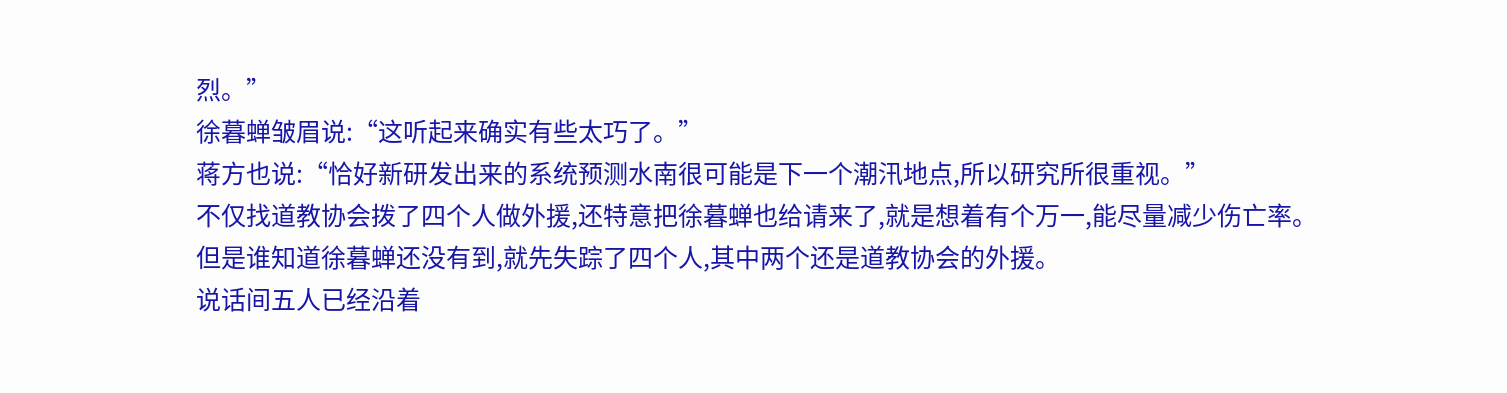烈。”
徐暮蝉皱眉说:“这听起来确实有些太巧了。”
蒋方也说:“恰好新研发出来的系统预测水南很可能是下一个潮汛地点,所以研究所很重视。”
不仅找道教协会拨了四个人做外援,还特意把徐暮蝉也给请来了,就是想着有个万一,能尽量减少伤亡率。
但是谁知道徐暮蝉还没有到,就先失踪了四个人,其中两个还是道教协会的外援。
说话间五人已经沿着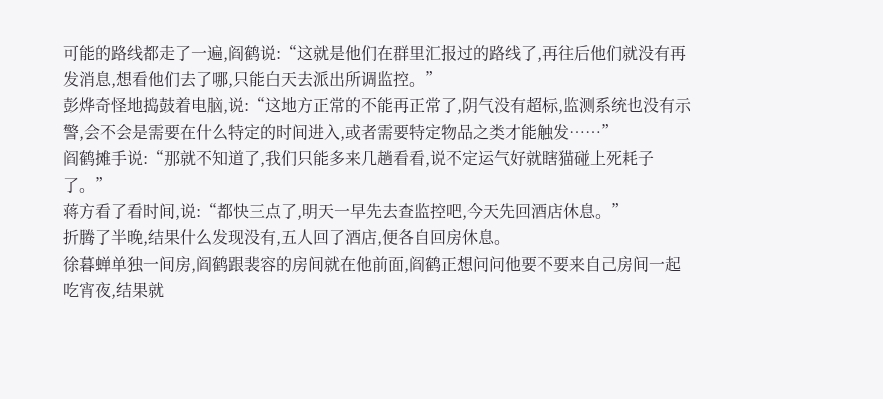可能的路线都走了一遍,阎鹤说:“这就是他们在群里汇报过的路线了,再往后他们就没有再发消息,想看他们去了哪,只能白天去派出所调监控。”
彭烨奇怪地捣鼓着电脑,说:“这地方正常的不能再正常了,阴气没有超标,监测系统也没有示警,会不会是需要在什么特定的时间进入,或者需要特定物品之类才能触发……”
阎鹤摊手说:“那就不知道了,我们只能多来几趟看看,说不定运气好就瞎猫碰上死耗子了。”
蒋方看了看时间,说:“都快三点了,明天一早先去查监控吧,今天先回酒店休息。”
折腾了半晚,结果什么发现没有,五人回了酒店,便各自回房休息。
徐暮蝉单独一间房,阎鹤跟裴容的房间就在他前面,阎鹤正想问问他要不要来自己房间一起吃宵夜,结果就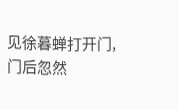见徐暮蝉打开门,门后忽然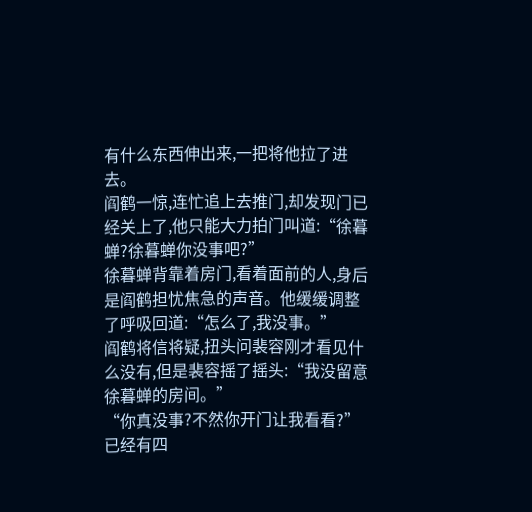有什么东西伸出来,一把将他拉了进去。
阎鹤一惊,连忙追上去推门,却发现门已经关上了,他只能大力拍门叫道:“徐暮蝉?徐暮蝉你没事吧?”
徐暮蝉背靠着房门,看着面前的人,身后是阎鹤担忧焦急的声音。他缓缓调整了呼吸回道:“怎么了,我没事。”
阎鹤将信将疑,扭头问裴容刚才看见什么没有,但是裴容摇了摇头:“我没留意徐暮蝉的房间。”
“你真没事?不然你开门让我看看?”
已经有四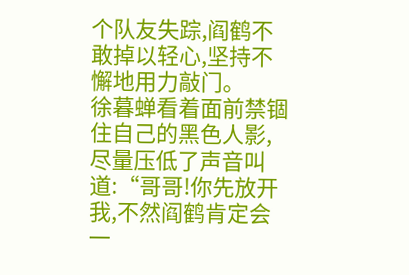个队友失踪,阎鹤不敢掉以轻心,坚持不懈地用力敲门。
徐暮蝉看着面前禁锢住自己的黑色人影,尽量压低了声音叫道:“哥哥!你先放开我,不然阎鹤肯定会一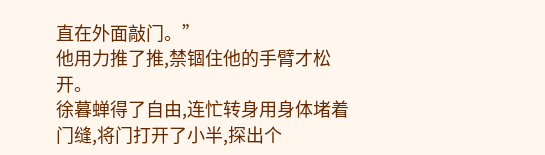直在外面敲门。”
他用力推了推,禁锢住他的手臂才松开。
徐暮蝉得了自由,连忙转身用身体堵着门缝,将门打开了小半,探出个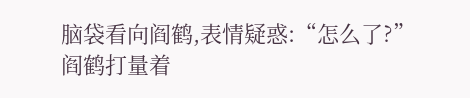脑袋看向阎鹤,表情疑惑:“怎么了?”
阎鹤打量着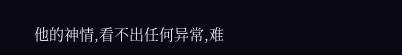他的神情,看不出任何异常,难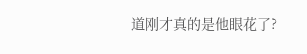道刚才真的是他眼花了?